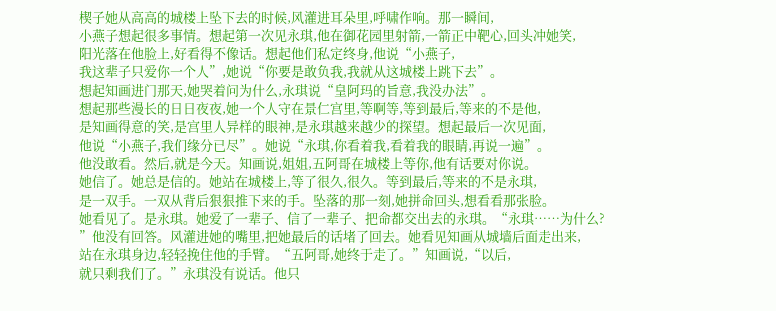楔子她从高高的城楼上坠下去的时候,风灌进耳朵里,呼啸作响。那一瞬间,
小燕子想起很多事情。想起第一次见永琪,他在御花园里射箭,一箭正中靶心,回头冲她笑,
阳光落在他脸上,好看得不像话。想起他们私定终身,他说“小燕子,
我这辈子只爱你一个人”,她说“你要是敢负我,我就从这城楼上跳下去”。
想起知画进门那天,她哭着问为什么,永琪说“皇阿玛的旨意,我没办法”。
想起那些漫长的日日夜夜,她一个人守在景仁宫里,等啊等,等到最后,等来的不是他,
是知画得意的笑,是宫里人异样的眼神,是永琪越来越少的探望。想起最后一次见面,
他说“小燕子,我们缘分已尽”。她说“永琪,你看着我,看着我的眼睛,再说一遍”。
他没敢看。然后,就是今天。知画说,姐姐,五阿哥在城楼上等你,他有话要对你说。
她信了。她总是信的。她站在城楼上,等了很久,很久。等到最后,等来的不是永琪,
是一双手。一双从背后狠狠推下来的手。坠落的那一刻,她拼命回头,想看看那张脸。
她看见了。是永琪。她爱了一辈子、信了一辈子、把命都交出去的永琪。“永琪……为什么?
”他没有回答。风灌进她的嘴里,把她最后的话堵了回去。她看见知画从城墙后面走出来,
站在永琪身边,轻轻挽住他的手臂。“五阿哥,她终于走了。”知画说,“以后,
就只剩我们了。”永琪没有说话。他只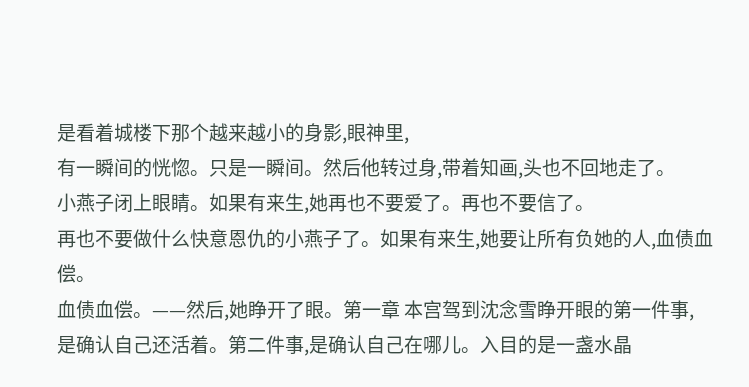是看着城楼下那个越来越小的身影,眼神里,
有一瞬间的恍惚。只是一瞬间。然后他转过身,带着知画,头也不回地走了。
小燕子闭上眼睛。如果有来生,她再也不要爱了。再也不要信了。
再也不要做什么快意恩仇的小燕子了。如果有来生,她要让所有负她的人,血债血偿。
血债血偿。——然后,她睁开了眼。第一章 本宫驾到沈念雪睁开眼的第一件事,
是确认自己还活着。第二件事,是确认自己在哪儿。入目的是一盏水晶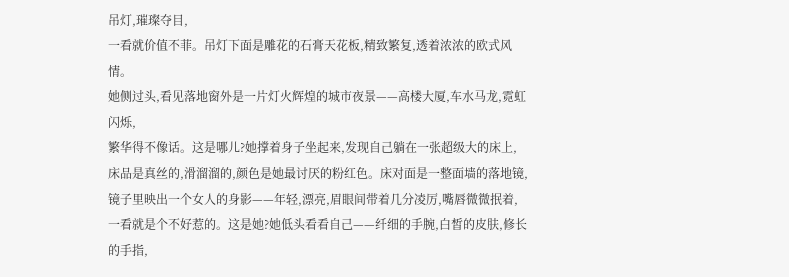吊灯,璀璨夺目,
一看就价值不菲。吊灯下面是雕花的石膏天花板,精致繁复,透着浓浓的欧式风情。
她侧过头,看见落地窗外是一片灯火辉煌的城市夜景——高楼大厦,车水马龙,霓虹闪烁,
繁华得不像话。这是哪儿?她撑着身子坐起来,发现自己躺在一张超级大的床上,
床品是真丝的,滑溜溜的,颜色是她最讨厌的粉红色。床对面是一整面墙的落地镜,
镜子里映出一个女人的身影——年轻,漂亮,眉眼间带着几分凌厉,嘴唇微微抿着,
一看就是个不好惹的。这是她?她低头看看自己——纤细的手腕,白皙的皮肤,修长的手指,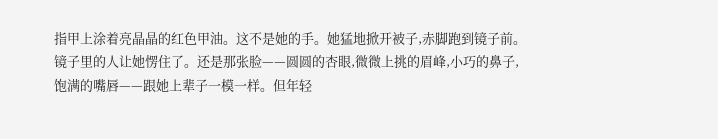指甲上涂着亮晶晶的红色甲油。这不是她的手。她猛地掀开被子,赤脚跑到镜子前。
镜子里的人让她愣住了。还是那张脸——圆圆的杏眼,微微上挑的眉峰,小巧的鼻子,
饱满的嘴唇——跟她上辈子一模一样。但年轻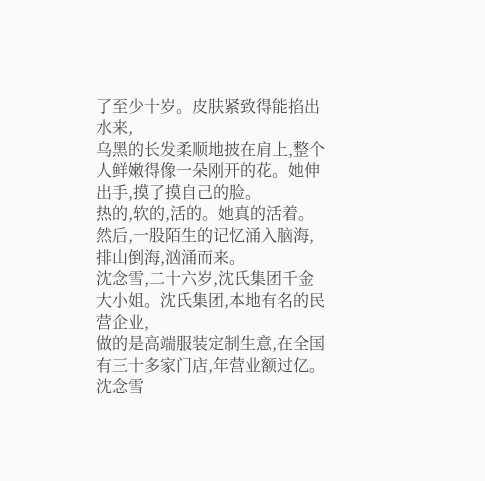了至少十岁。皮肤紧致得能掐出水来,
乌黑的长发柔顺地披在肩上,整个人鲜嫩得像一朵刚开的花。她伸出手,摸了摸自己的脸。
热的,软的,活的。她真的活着。然后,一股陌生的记忆涌入脑海,排山倒海,汹涌而来。
沈念雪,二十六岁,沈氏集团千金大小姐。沈氏集团,本地有名的民营企业,
做的是高端服装定制生意,在全国有三十多家门店,年营业额过亿。
沈念雪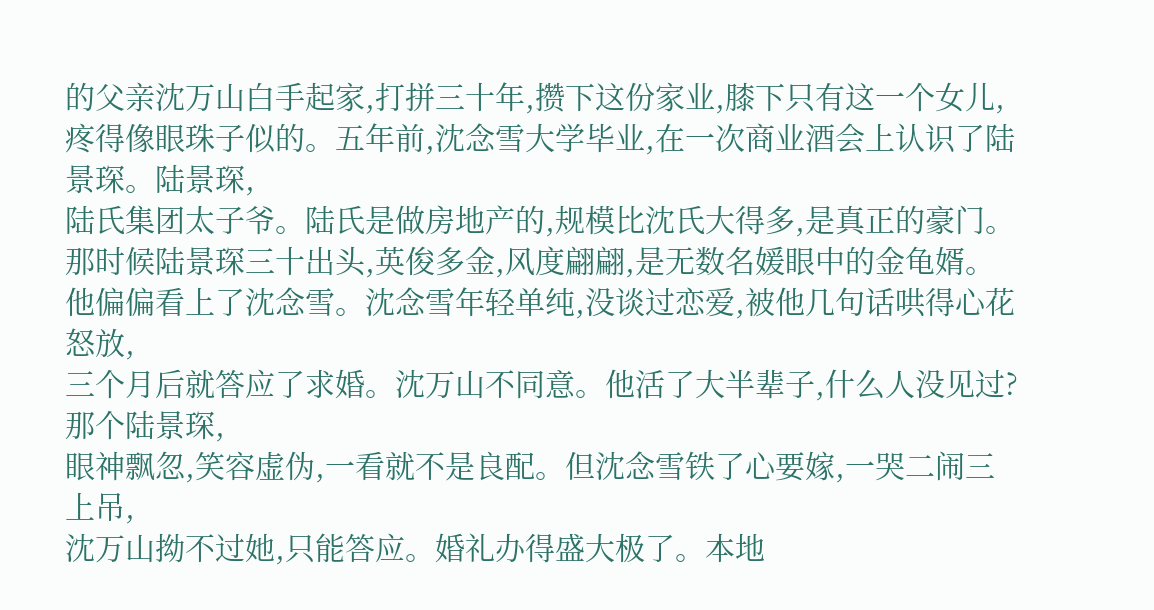的父亲沈万山白手起家,打拼三十年,攒下这份家业,膝下只有这一个女儿,
疼得像眼珠子似的。五年前,沈念雪大学毕业,在一次商业酒会上认识了陆景琛。陆景琛,
陆氏集团太子爷。陆氏是做房地产的,规模比沈氏大得多,是真正的豪门。
那时候陆景琛三十出头,英俊多金,风度翩翩,是无数名媛眼中的金龟婿。
他偏偏看上了沈念雪。沈念雪年轻单纯,没谈过恋爱,被他几句话哄得心花怒放,
三个月后就答应了求婚。沈万山不同意。他活了大半辈子,什么人没见过?那个陆景琛,
眼神飘忽,笑容虚伪,一看就不是良配。但沈念雪铁了心要嫁,一哭二闹三上吊,
沈万山拗不过她,只能答应。婚礼办得盛大极了。本地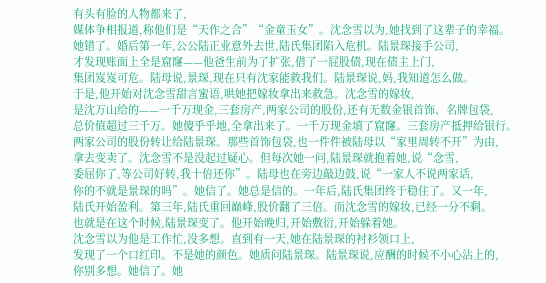有头有脸的人物都来了,
媒体争相报道,称他们是“天作之合”“金童玉女”。沈念雪以为,她找到了这辈子的幸福。
她错了。婚后第一年,公公陆正业意外去世,陆氏集团陷入危机。陆景琛接手公司,
才发现账面上全是窟窿——他爸生前为了扩张,借了一屁股债,现在债主上门,
集团岌岌可危。陆母说,景琛,现在只有沈家能救我们。陆景琛说,妈,我知道怎么做。
于是,他开始对沈念雪甜言蜜语,哄她把嫁妆拿出来救急。沈念雪的嫁妆,
是沈万山给的——一千万现金,三套房产,两家公司的股份,还有无数金银首饰、名牌包袋,
总价值超过三千万。她傻乎乎地,全拿出来了。一千万现金填了窟窿。三套房产抵押给银行。
两家公司的股份转让给陆景琛。那些首饰包袋,也一件件被陆母以“家里周转不开”为由,
拿去变卖了。沈念雪不是没起过疑心。但每次她一问,陆景琛就抱着她,说“念雪,
委屈你了,等公司好转,我十倍还你”。陆母也在旁边敲边鼓,说“一家人不说两家话,
你的不就是景琛的吗”。她信了。她总是信的。一年后,陆氏集团终于稳住了。又一年,
陆氏开始盈利。第三年,陆氏重回巅峰,股价翻了三倍。而沈念雪的嫁妆,已经一分不剩。
也就是在这个时候,陆景琛变了。他开始晚归,开始敷衍,开始躲着她。
沈念雪以为他是工作忙,没多想。直到有一天,她在陆景琛的衬衫领口上,
发现了一个口红印。不是她的颜色。她质问陆景琛。陆景琛说,应酬的时候不小心沾上的,
你别多想。她信了。她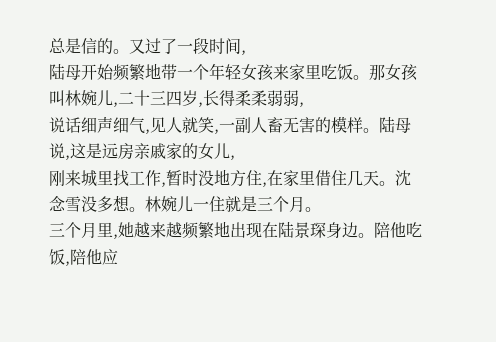总是信的。又过了一段时间,
陆母开始频繁地带一个年轻女孩来家里吃饭。那女孩叫林婉儿,二十三四岁,长得柔柔弱弱,
说话细声细气,见人就笑,一副人畜无害的模样。陆母说,这是远房亲戚家的女儿,
刚来城里找工作,暂时没地方住,在家里借住几天。沈念雪没多想。林婉儿一住就是三个月。
三个月里,她越来越频繁地出现在陆景琛身边。陪他吃饭,陪他应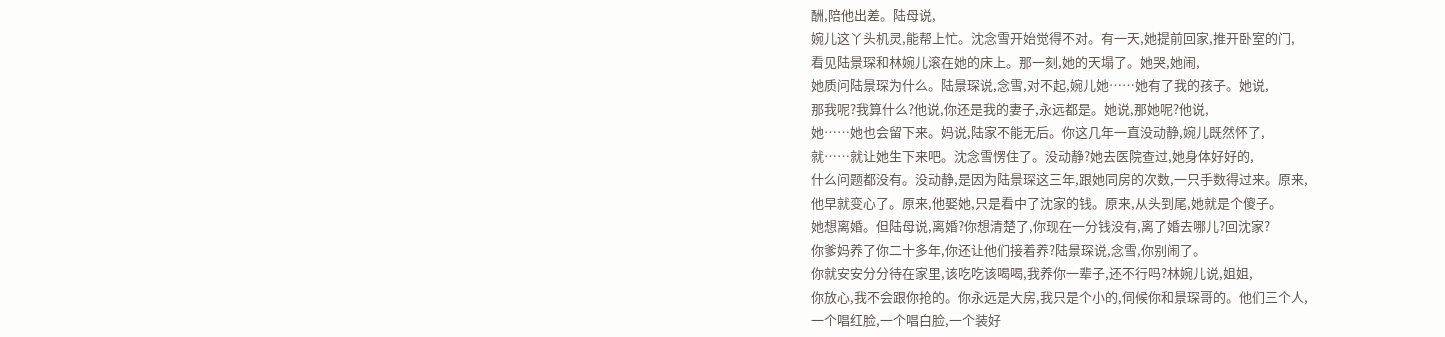酬,陪他出差。陆母说,
婉儿这丫头机灵,能帮上忙。沈念雪开始觉得不对。有一天,她提前回家,推开卧室的门,
看见陆景琛和林婉儿滚在她的床上。那一刻,她的天塌了。她哭,她闹,
她质问陆景琛为什么。陆景琛说,念雪,对不起,婉儿她……她有了我的孩子。她说,
那我呢?我算什么?他说,你还是我的妻子,永远都是。她说,那她呢?他说,
她……她也会留下来。妈说,陆家不能无后。你这几年一直没动静,婉儿既然怀了,
就……就让她生下来吧。沈念雪愣住了。没动静?她去医院查过,她身体好好的,
什么问题都没有。没动静,是因为陆景琛这三年,跟她同房的次数,一只手数得过来。原来,
他早就变心了。原来,他娶她,只是看中了沈家的钱。原来,从头到尾,她就是个傻子。
她想离婚。但陆母说,离婚?你想清楚了,你现在一分钱没有,离了婚去哪儿?回沈家?
你爹妈养了你二十多年,你还让他们接着养?陆景琛说,念雪,你别闹了。
你就安安分分待在家里,该吃吃该喝喝,我养你一辈子,还不行吗?林婉儿说,姐姐,
你放心,我不会跟你抢的。你永远是大房,我只是个小的,伺候你和景琛哥的。他们三个人,
一个唱红脸,一个唱白脸,一个装好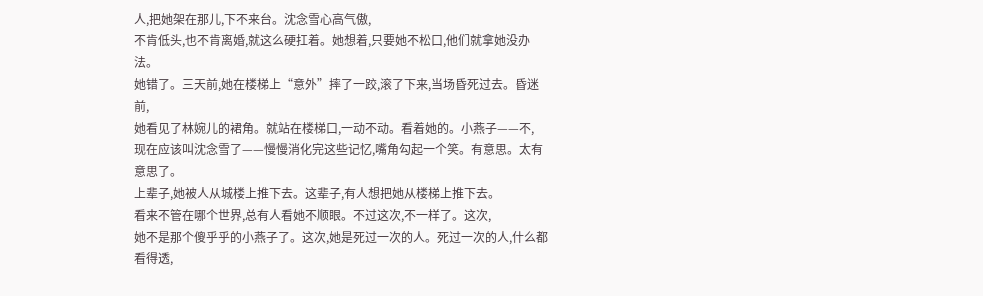人,把她架在那儿,下不来台。沈念雪心高气傲,
不肯低头,也不肯离婚,就这么硬扛着。她想着,只要她不松口,他们就拿她没办法。
她错了。三天前,她在楼梯上“意外”摔了一跤,滚了下来,当场昏死过去。昏迷前,
她看见了林婉儿的裙角。就站在楼梯口,一动不动。看着她的。小燕子——不,
现在应该叫沈念雪了——慢慢消化完这些记忆,嘴角勾起一个笑。有意思。太有意思了。
上辈子,她被人从城楼上推下去。这辈子,有人想把她从楼梯上推下去。
看来不管在哪个世界,总有人看她不顺眼。不过这次,不一样了。这次,
她不是那个傻乎乎的小燕子了。这次,她是死过一次的人。死过一次的人,什么都看得透,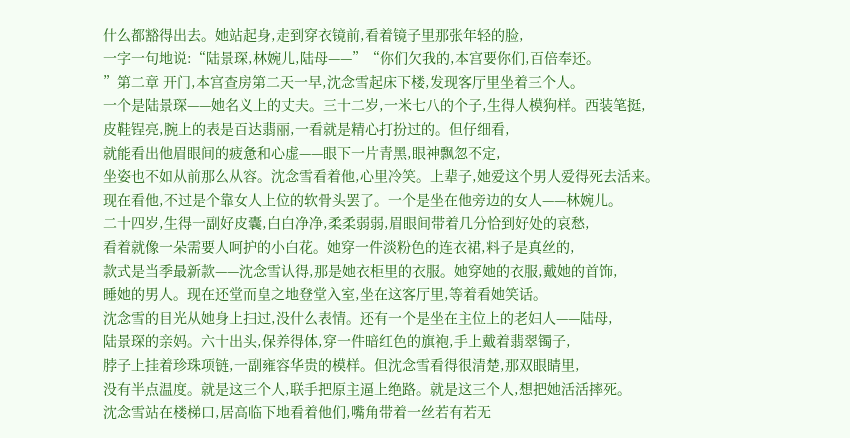什么都豁得出去。她站起身,走到穿衣镜前,看着镜子里那张年轻的脸,
一字一句地说:“陆景琛,林婉儿,陆母——”“你们欠我的,本宫要你们,百倍奉还。
”第二章 开门,本宫查房第二天一早,沈念雪起床下楼,发现客厅里坐着三个人。
一个是陆景琛——她名义上的丈夫。三十二岁,一米七八的个子,生得人模狗样。西装笔挺,
皮鞋锃亮,腕上的表是百达翡丽,一看就是精心打扮过的。但仔细看,
就能看出他眉眼间的疲惫和心虚——眼下一片青黑,眼神飘忽不定,
坐姿也不如从前那么从容。沈念雪看着他,心里冷笑。上辈子,她爱这个男人爱得死去活来。
现在看他,不过是个靠女人上位的软骨头罢了。一个是坐在他旁边的女人——林婉儿。
二十四岁,生得一副好皮囊,白白净净,柔柔弱弱,眉眼间带着几分恰到好处的哀愁,
看着就像一朵需要人呵护的小白花。她穿一件淡粉色的连衣裙,料子是真丝的,
款式是当季最新款——沈念雪认得,那是她衣柜里的衣服。她穿她的衣服,戴她的首饰,
睡她的男人。现在还堂而皇之地登堂入室,坐在这客厅里,等着看她笑话。
沈念雪的目光从她身上扫过,没什么表情。还有一个是坐在主位上的老妇人——陆母,
陆景琛的亲妈。六十出头,保养得体,穿一件暗红色的旗袍,手上戴着翡翠镯子,
脖子上挂着珍珠项链,一副雍容华贵的模样。但沈念雪看得很清楚,那双眼睛里,
没有半点温度。就是这三个人,联手把原主逼上绝路。就是这三个人,想把她活活摔死。
沈念雪站在楼梯口,居高临下地看着他们,嘴角带着一丝若有若无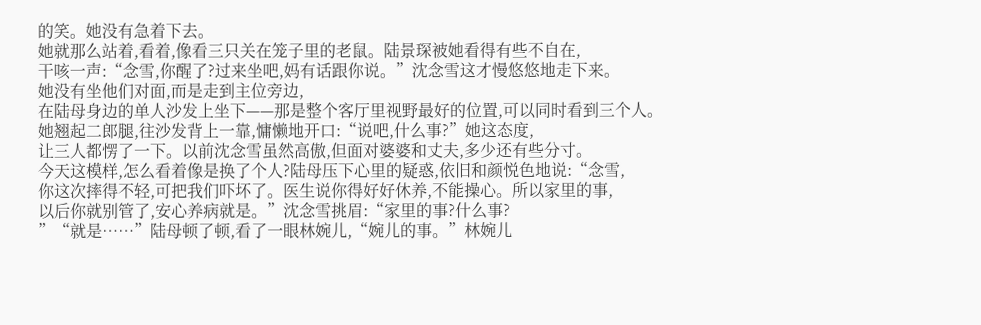的笑。她没有急着下去。
她就那么站着,看着,像看三只关在笼子里的老鼠。陆景琛被她看得有些不自在,
干咳一声:“念雪,你醒了?过来坐吧,妈有话跟你说。”沈念雪这才慢悠悠地走下来。
她没有坐他们对面,而是走到主位旁边,
在陆母身边的单人沙发上坐下——那是整个客厅里视野最好的位置,可以同时看到三个人。
她翘起二郎腿,往沙发背上一靠,慵懒地开口:“说吧,什么事?”她这态度,
让三人都愣了一下。以前沈念雪虽然高傲,但面对婆婆和丈夫,多少还有些分寸。
今天这模样,怎么看着像是换了个人?陆母压下心里的疑惑,依旧和颜悦色地说:“念雪,
你这次摔得不轻,可把我们吓坏了。医生说你得好好休养,不能操心。所以家里的事,
以后你就别管了,安心养病就是。”沈念雪挑眉:“家里的事?什么事?
”“就是……”陆母顿了顿,看了一眼林婉儿,“婉儿的事。”林婉儿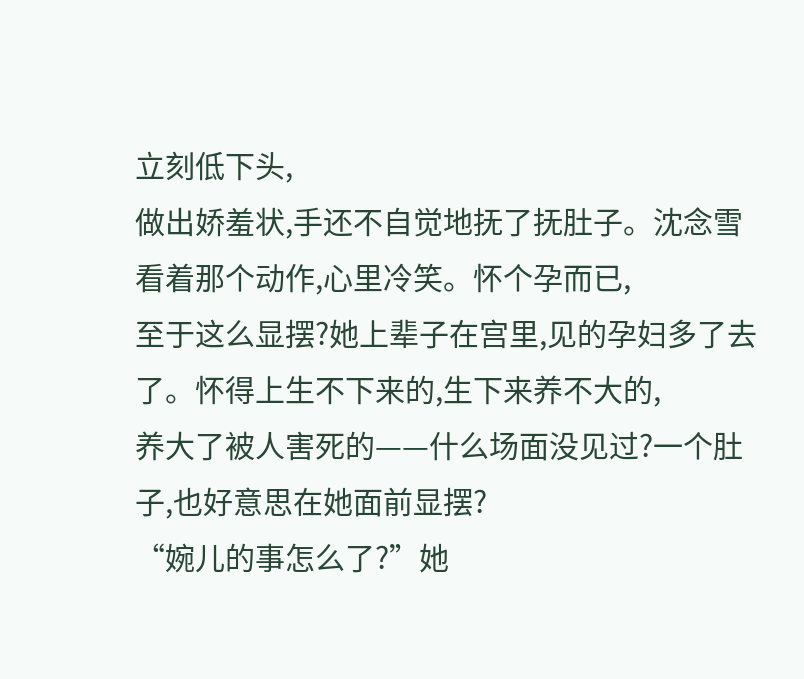立刻低下头,
做出娇羞状,手还不自觉地抚了抚肚子。沈念雪看着那个动作,心里冷笑。怀个孕而已,
至于这么显摆?她上辈子在宫里,见的孕妇多了去了。怀得上生不下来的,生下来养不大的,
养大了被人害死的——什么场面没见过?一个肚子,也好意思在她面前显摆?
“婉儿的事怎么了?”她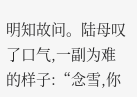明知故问。陆母叹了口气,一副为难的样子:“念雪,你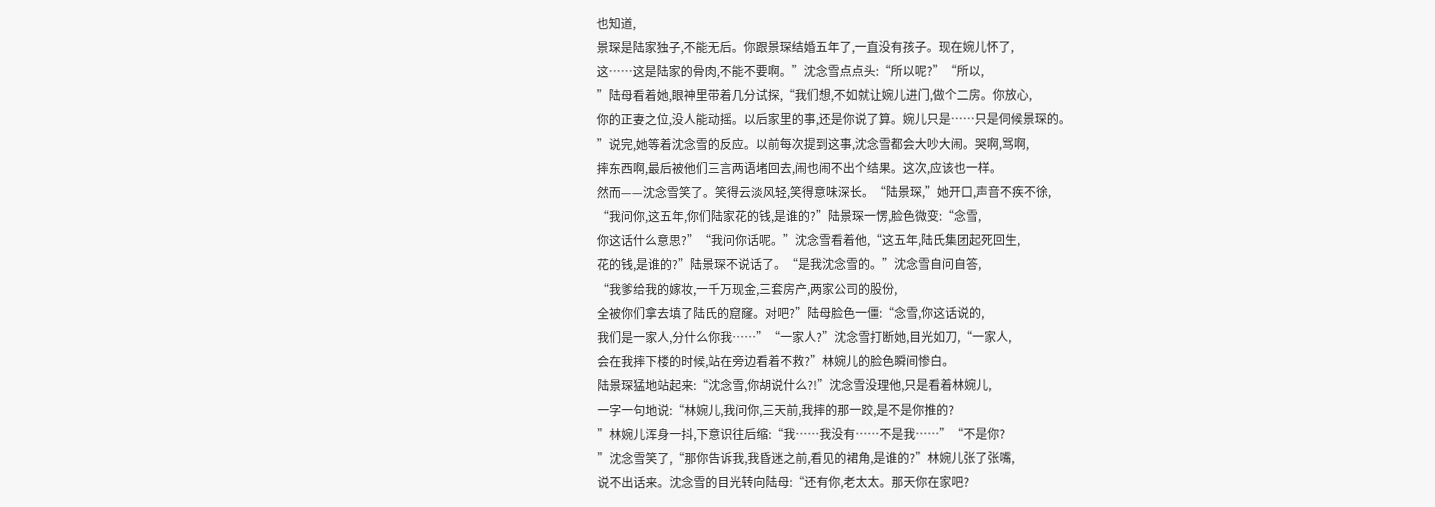也知道,
景琛是陆家独子,不能无后。你跟景琛结婚五年了,一直没有孩子。现在婉儿怀了,
这……这是陆家的骨肉,不能不要啊。”沈念雪点点头:“所以呢?”“所以,
”陆母看着她,眼神里带着几分试探,“我们想,不如就让婉儿进门,做个二房。你放心,
你的正妻之位,没人能动摇。以后家里的事,还是你说了算。婉儿只是……只是伺候景琛的。
”说完,她等着沈念雪的反应。以前每次提到这事,沈念雪都会大吵大闹。哭啊,骂啊,
摔东西啊,最后被他们三言两语堵回去,闹也闹不出个结果。这次,应该也一样。
然而——沈念雪笑了。笑得云淡风轻,笑得意味深长。“陆景琛,”她开口,声音不疾不徐,
“我问你,这五年,你们陆家花的钱,是谁的?”陆景琛一愣,脸色微变:“念雪,
你这话什么意思?”“我问你话呢。”沈念雪看着他,“这五年,陆氏集团起死回生,
花的钱,是谁的?”陆景琛不说话了。“是我沈念雪的。”沈念雪自问自答,
“我爹给我的嫁妆,一千万现金,三套房产,两家公司的股份,
全被你们拿去填了陆氏的窟窿。对吧?”陆母脸色一僵:“念雪,你这话说的,
我们是一家人,分什么你我……”“一家人?”沈念雪打断她,目光如刀,“一家人,
会在我摔下楼的时候,站在旁边看着不救?”林婉儿的脸色瞬间惨白。
陆景琛猛地站起来:“沈念雪,你胡说什么?!”沈念雪没理他,只是看着林婉儿,
一字一句地说:“林婉儿,我问你,三天前,我摔的那一跤,是不是你推的?
”林婉儿浑身一抖,下意识往后缩:“我……我没有……不是我……”“不是你?
”沈念雪笑了,“那你告诉我,我昏迷之前,看见的裙角,是谁的?”林婉儿张了张嘴,
说不出话来。沈念雪的目光转向陆母:“还有你,老太太。那天你在家吧?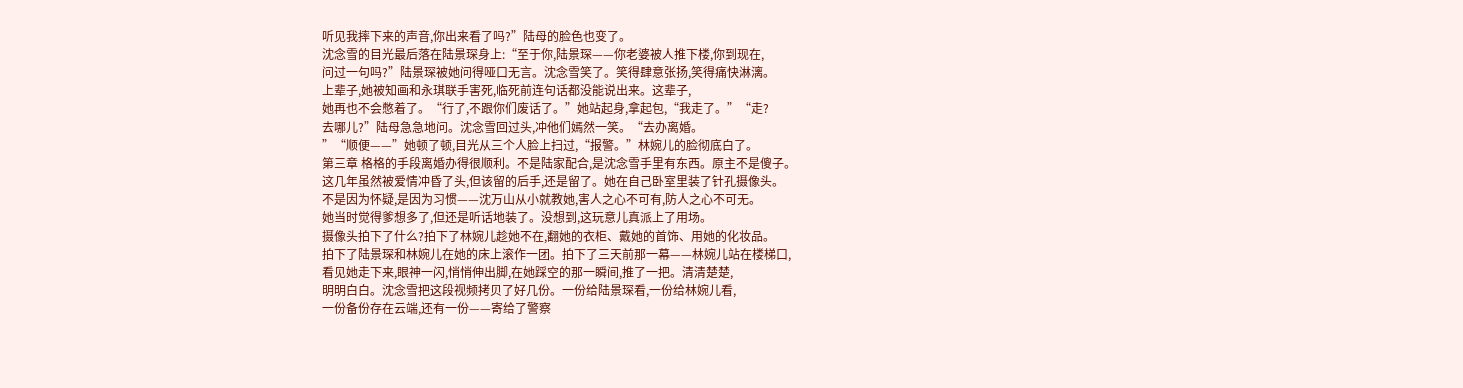听见我摔下来的声音,你出来看了吗?”陆母的脸色也变了。
沈念雪的目光最后落在陆景琛身上:“至于你,陆景琛——你老婆被人推下楼,你到现在,
问过一句吗?”陆景琛被她问得哑口无言。沈念雪笑了。笑得肆意张扬,笑得痛快淋漓。
上辈子,她被知画和永琪联手害死,临死前连句话都没能说出来。这辈子,
她再也不会憋着了。“行了,不跟你们废话了。”她站起身,拿起包,“我走了。”“走?
去哪儿?”陆母急急地问。沈念雪回过头,冲他们嫣然一笑。“去办离婚。
”“顺便——”她顿了顿,目光从三个人脸上扫过,“报警。”林婉儿的脸彻底白了。
第三章 格格的手段离婚办得很顺利。不是陆家配合,是沈念雪手里有东西。原主不是傻子。
这几年虽然被爱情冲昏了头,但该留的后手,还是留了。她在自己卧室里装了针孔摄像头。
不是因为怀疑,是因为习惯——沈万山从小就教她,害人之心不可有,防人之心不可无。
她当时觉得爹想多了,但还是听话地装了。没想到,这玩意儿真派上了用场。
摄像头拍下了什么?拍下了林婉儿趁她不在,翻她的衣柜、戴她的首饰、用她的化妆品。
拍下了陆景琛和林婉儿在她的床上滚作一团。拍下了三天前那一幕——林婉儿站在楼梯口,
看见她走下来,眼神一闪,悄悄伸出脚,在她踩空的那一瞬间,推了一把。清清楚楚,
明明白白。沈念雪把这段视频拷贝了好几份。一份给陆景琛看,一份给林婉儿看,
一份备份存在云端,还有一份——寄给了警察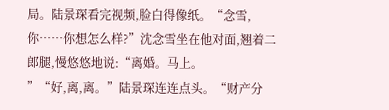局。陆景琛看完视频,脸白得像纸。“念雪,
你……你想怎么样?”沈念雪坐在他对面,翘着二郎腿,慢悠悠地说:“离婚。马上。
”“好,离,离。”陆景琛连连点头。“财产分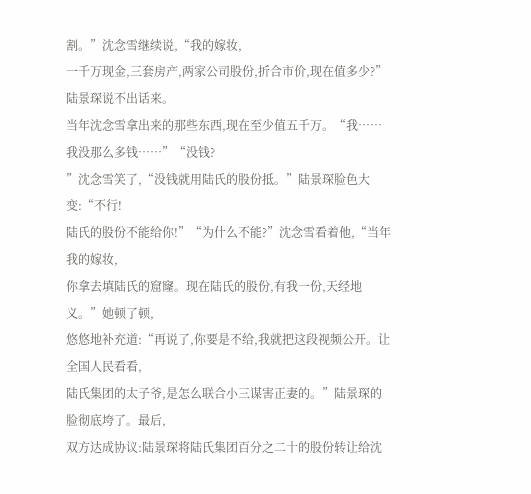割。”沈念雪继续说,“我的嫁妆,
一千万现金,三套房产,两家公司股份,折合市价,现在值多少?”陆景琛说不出话来。
当年沈念雪拿出来的那些东西,现在至少值五千万。“我……我没那么多钱……”“没钱?
”沈念雪笑了,“没钱就用陆氏的股份抵。”陆景琛脸色大变:“不行!
陆氏的股份不能给你!”“为什么不能?”沈念雪看着他,“当年我的嫁妆,
你拿去填陆氏的窟窿。现在陆氏的股份,有我一份,天经地义。”她顿了顿,
悠悠地补充道:“再说了,你要是不给,我就把这段视频公开。让全国人民看看,
陆氏集团的太子爷,是怎么联合小三谋害正妻的。”陆景琛的脸彻底垮了。最后,
双方达成协议:陆景琛将陆氏集团百分之二十的股份转让给沈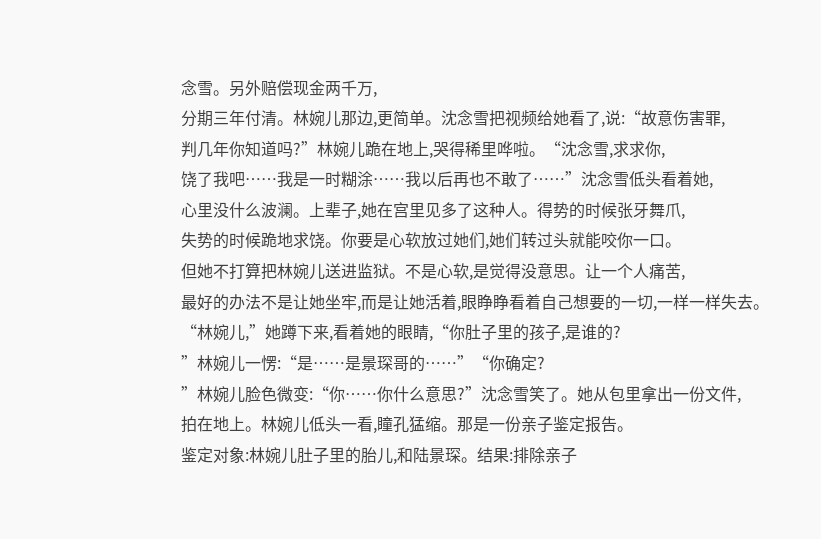念雪。另外赔偿现金两千万,
分期三年付清。林婉儿那边,更简单。沈念雪把视频给她看了,说:“故意伤害罪,
判几年你知道吗?”林婉儿跪在地上,哭得稀里哗啦。“沈念雪,求求你,
饶了我吧……我是一时糊涂……我以后再也不敢了……”沈念雪低头看着她,
心里没什么波澜。上辈子,她在宫里见多了这种人。得势的时候张牙舞爪,
失势的时候跪地求饶。你要是心软放过她们,她们转过头就能咬你一口。
但她不打算把林婉儿送进监狱。不是心软,是觉得没意思。让一个人痛苦,
最好的办法不是让她坐牢,而是让她活着,眼睁睁看着自己想要的一切,一样一样失去。
“林婉儿,”她蹲下来,看着她的眼睛,“你肚子里的孩子,是谁的?
”林婉儿一愣:“是……是景琛哥的……”“你确定?
”林婉儿脸色微变:“你……你什么意思?”沈念雪笑了。她从包里拿出一份文件,
拍在地上。林婉儿低头一看,瞳孔猛缩。那是一份亲子鉴定报告。
鉴定对象:林婉儿肚子里的胎儿,和陆景琛。结果:排除亲子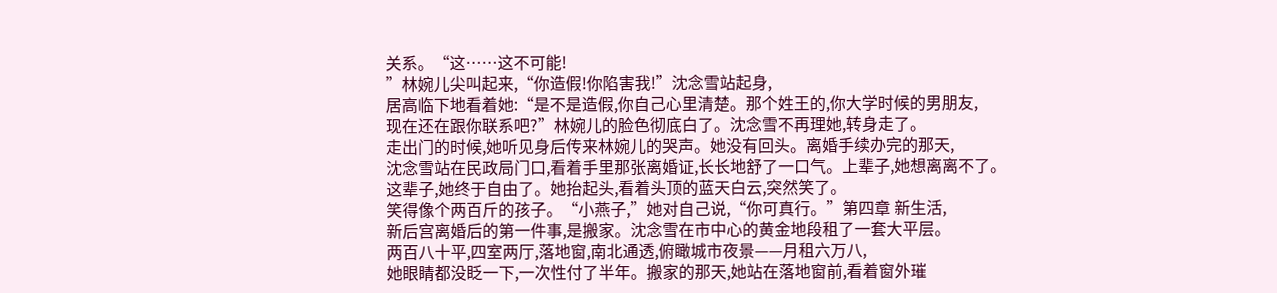关系。“这……这不可能!
”林婉儿尖叫起来,“你造假!你陷害我!”沈念雪站起身,
居高临下地看着她:“是不是造假,你自己心里清楚。那个姓王的,你大学时候的男朋友,
现在还在跟你联系吧?”林婉儿的脸色彻底白了。沈念雪不再理她,转身走了。
走出门的时候,她听见身后传来林婉儿的哭声。她没有回头。离婚手续办完的那天,
沈念雪站在民政局门口,看着手里那张离婚证,长长地舒了一口气。上辈子,她想离离不了。
这辈子,她终于自由了。她抬起头,看着头顶的蓝天白云,突然笑了。
笑得像个两百斤的孩子。“小燕子,”她对自己说,“你可真行。”第四章 新生活,
新后宫离婚后的第一件事,是搬家。沈念雪在市中心的黄金地段租了一套大平层。
两百八十平,四室两厅,落地窗,南北通透,俯瞰城市夜景——月租六万八,
她眼睛都没眨一下,一次性付了半年。搬家的那天,她站在落地窗前,看着窗外璀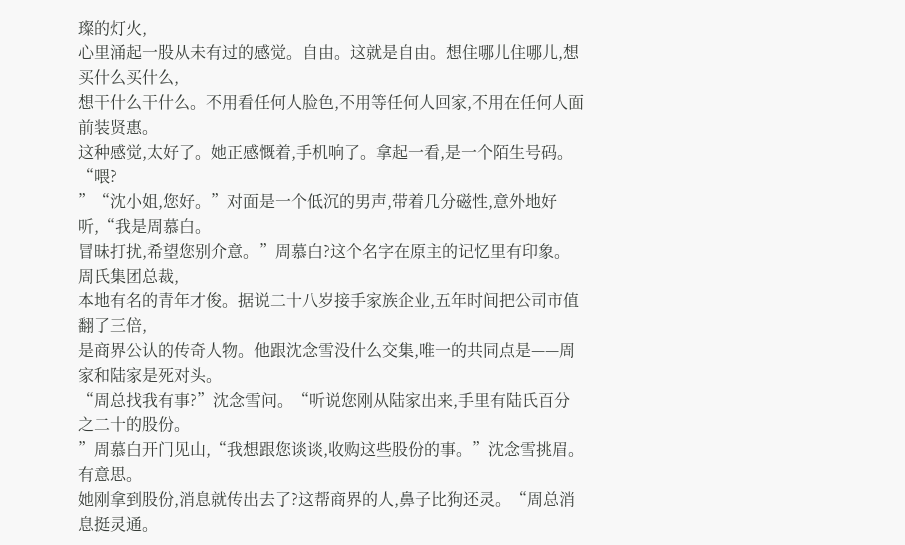璨的灯火,
心里涌起一股从未有过的感觉。自由。这就是自由。想住哪儿住哪儿,想买什么买什么,
想干什么干什么。不用看任何人脸色,不用等任何人回家,不用在任何人面前装贤惠。
这种感觉,太好了。她正感慨着,手机响了。拿起一看,是一个陌生号码。“喂?
”“沈小姐,您好。”对面是一个低沉的男声,带着几分磁性,意外地好听,“我是周慕白。
冒昧打扰,希望您别介意。”周慕白?这个名字在原主的记忆里有印象。周氏集团总裁,
本地有名的青年才俊。据说二十八岁接手家族企业,五年时间把公司市值翻了三倍,
是商界公认的传奇人物。他跟沈念雪没什么交集,唯一的共同点是——周家和陆家是死对头。
“周总找我有事?”沈念雪问。“听说您刚从陆家出来,手里有陆氏百分之二十的股份。
”周慕白开门见山,“我想跟您谈谈,收购这些股份的事。”沈念雪挑眉。有意思。
她刚拿到股份,消息就传出去了?这帮商界的人,鼻子比狗还灵。“周总消息挺灵通。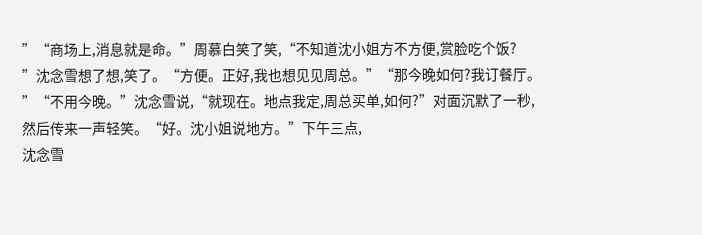”“商场上,消息就是命。”周慕白笑了笑,“不知道沈小姐方不方便,赏脸吃个饭?
”沈念雪想了想,笑了。“方便。正好,我也想见见周总。”“那今晚如何?我订餐厅。
”“不用今晚。”沈念雪说,“就现在。地点我定,周总买单,如何?”对面沉默了一秒,
然后传来一声轻笑。“好。沈小姐说地方。”下午三点,
沈念雪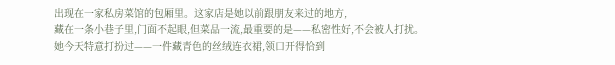出现在一家私房菜馆的包厢里。这家店是她以前跟朋友来过的地方,
藏在一条小巷子里,门面不起眼,但菜品一流,最重要的是——私密性好,不会被人打扰。
她今天特意打扮过——一件藏青色的丝绒连衣裙,领口开得恰到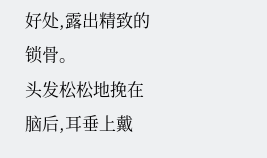好处,露出精致的锁骨。
头发松松地挽在脑后,耳垂上戴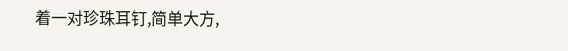着一对珍珠耳钉,简单大方,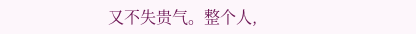又不失贵气。整个人,